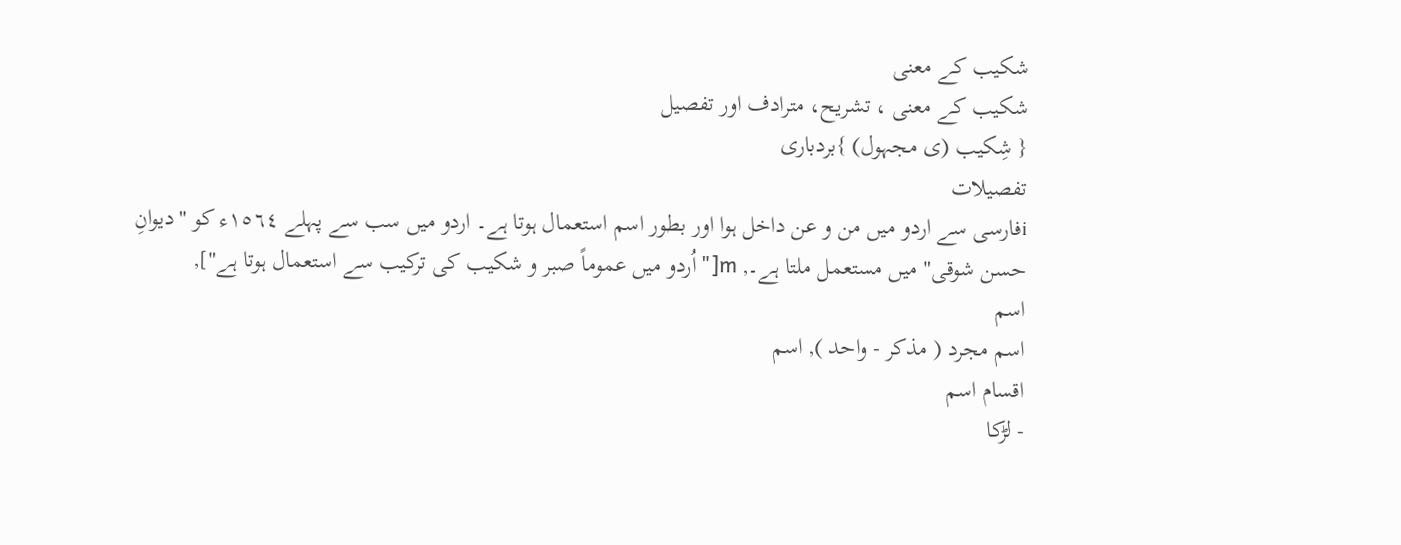شکیب کے معنی
شکیب کے معنی ، تشریح، مترادف اور تفصیل
{ شِکیب (ی مجہول) }بردباری
تفصیلات
iفارسی سے اردو میں من و عن داخل ہوا اور بطور اسم استعمال ہوتا ہے۔ اردو میں سب سے پہلے ١٥٦٤ء کو "دیوانِ حسن شوقی" میں مستعمل ملتا ہے۔, m["اُردو میں عموماً صبر و شکیب کی ترکیب سے استعمال ہوتا ہے"],
اسم
اسم مجرد ( مذکر - واحد ), اسم
اقسام اسم
- لڑکا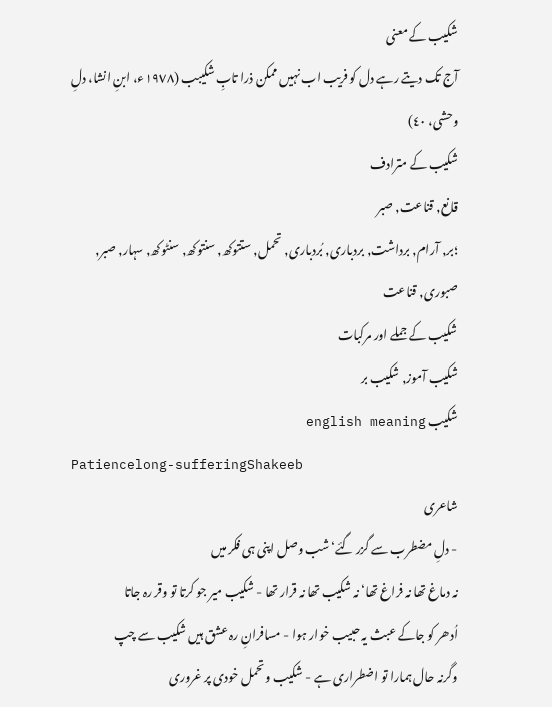شکیب کے معنی
آج تک دیتے رہے دل کو فریب اب نہیں ممکن ذرا تابِ شکیبب (١٩٧٨ء، ابنِ انشا، دلِ وحشی، ٤٠)
شکیب کے مترادف
قانع, قناعت, صبر
؛بر, آرام, برداشت, بردباری, بُردباری, تحمل, ستتوکھ, سنتوکھ, سنٹوکھ, سہار, صبر, صبوری, قناعت
شکیب کے جملے اور مرکبات
شکیب آموز, شکیب بر
شکیب english meaning
Patiencelong-sufferingShakeeb
شاعری
- دلِ مضطرب سے گزر گئے‘ شب وصل اپنی ہی فکر میں
نہ دماغ تھا نہ فراغ تھا‘ نہ شکیب تھا نہ قرار تھا - شکیب میر جو کرتا تو وقر رہ جاتا
اُدھر کو جاکے عبث یہ حبیب خوار ہوا - مسافرانِ رہ عشق ہیں شکیب سے چپ
وگرنہ حال ہمارا تو اضطراری ہے - شکیب و تحمل خودی پر غروری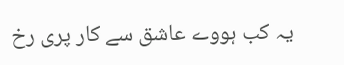یہ کب ہووے عاشق سے کار پری رخ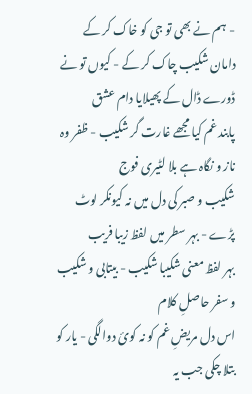- ہم نے بھی تو جی کو خاک کر کے
دامان شکیب چاک کر کے - کیوں تو نے ڈورے ڈال کے پھیلایا دام عشق
پابند غم کیا مجھے غارت گر شکیب - ظفر وہ ناز و نگاہ ہے بلا لٹیری فوج
شکیب و صبر کی دل میں نہ کیونکر لوٹ پڑے - بہر سطر میں لفظ زیبا فریب
بہر لفظ معنی شکیبا شکیب - بیتابی و شکیب و سفر حاصلِ کلام
اس دل مریضِ غم کو نہ کوئ دوالگی - یار کو بتلا چکی جب یہ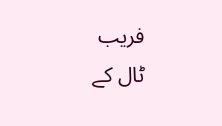فریب
ٹال کے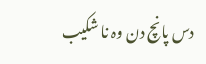دس پانچ دن وہ نا شکیب